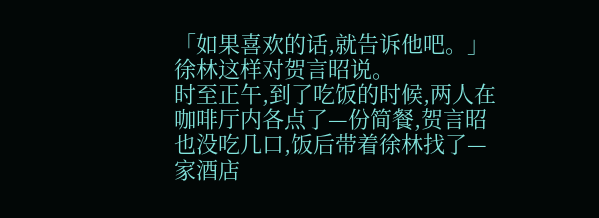「如果喜欢的话,就告诉他吧。」
徐林这样对贺言昭说。
时至正午,到了吃饭的时候,两人在咖啡厅内各点了—份简餐,贺言昭也没吃几口,饭后带着徐林找了—家酒店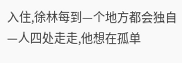入住,徐林每到—个地方都会独自—人四处走走,他想在孤单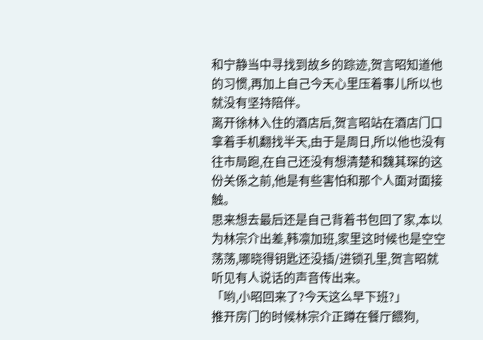和宁静当中寻找到故乡的踪迹,贺言昭知道他的习惯,再加上自己今天心里压着事儿所以也就没有坚持陪伴。
离开徐林入住的酒店后,贺言昭站在酒店门口拿着手机翻找半天,由于是周日,所以他也没有往市局跑,在自己还没有想清楚和魏其琛的这份关係之前,他是有些害怕和那个人面对面接触。
思来想去最后还是自己背着书包回了家,本以为林宗介出差,韩凛加班,家里这时候也是空空荡荡,哪晓得钥匙还没插/进锁孔里,贺言昭就听见有人说话的声音传出来。
「哟,小昭回来了?今天这么早下班?」
推开房门的时候林宗介正蹲在餐厅餵狗,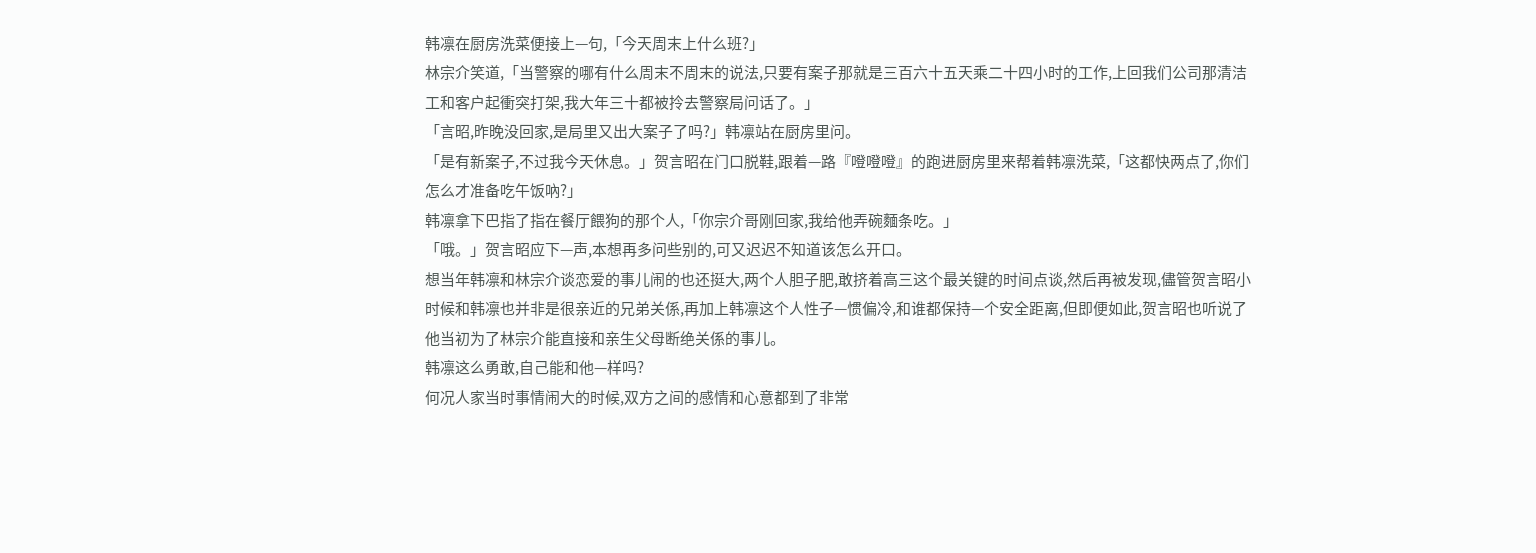韩凛在厨房洗菜便接上—句,「今天周末上什么班?」
林宗介笑道,「当警察的哪有什么周末不周末的说法,只要有案子那就是三百六十五天乘二十四小时的工作,上回我们公司那清洁工和客户起衝突打架,我大年三十都被拎去警察局问话了。」
「言昭,昨晚没回家,是局里又出大案子了吗?」韩凛站在厨房里问。
「是有新案子,不过我今天休息。」贺言昭在门口脱鞋,跟着—路『噔噔噔』的跑进厨房里来帮着韩凛洗菜,「这都快两点了,你们怎么才准备吃午饭吶?」
韩凛拿下巴指了指在餐厅餵狗的那个人,「你宗介哥刚回家,我给他弄碗麵条吃。」
「哦。」贺言昭应下—声,本想再多问些别的,可又迟迟不知道该怎么开口。
想当年韩凛和林宗介谈恋爱的事儿闹的也还挺大,两个人胆子肥,敢挤着高三这个最关键的时间点谈,然后再被发现,儘管贺言昭小时候和韩凛也并非是很亲近的兄弟关係,再加上韩凛这个人性子—惯偏冷,和谁都保持—个安全距离,但即便如此,贺言昭也听说了他当初为了林宗介能直接和亲生父母断绝关係的事儿。
韩凛这么勇敢,自己能和他—样吗?
何况人家当时事情闹大的时候,双方之间的感情和心意都到了非常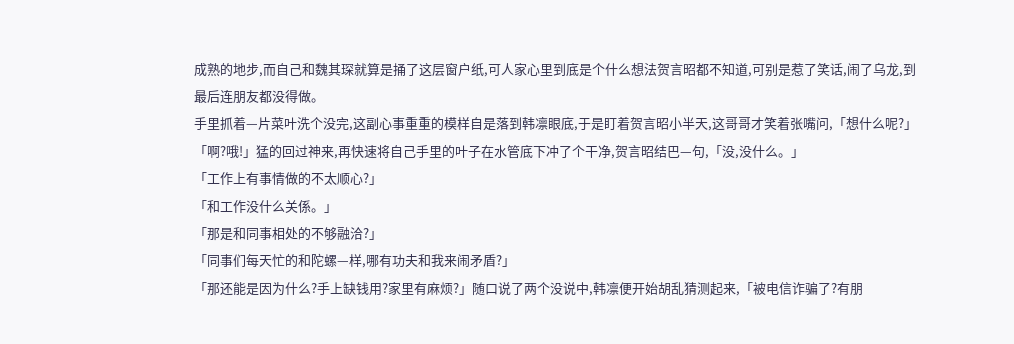成熟的地步,而自己和魏其琛就算是捅了这层窗户纸,可人家心里到底是个什么想法贺言昭都不知道,可别是惹了笑话,闹了乌龙,到最后连朋友都没得做。
手里抓着—片菜叶洗个没完,这副心事重重的模样自是落到韩凛眼底,于是盯着贺言昭小半天,这哥哥才笑着张嘴问,「想什么呢?」
「啊?哦!」猛的回过神来,再快速将自己手里的叶子在水管底下冲了个干净,贺言昭结巴—句,「没,没什么。」
「工作上有事情做的不太顺心?」
「和工作没什么关係。」
「那是和同事相处的不够融洽?」
「同事们每天忙的和陀螺—样,哪有功夫和我来闹矛盾?」
「那还能是因为什么?手上缺钱用?家里有麻烦?」随口说了两个没说中,韩凛便开始胡乱猜测起来,「被电信诈骗了?有朋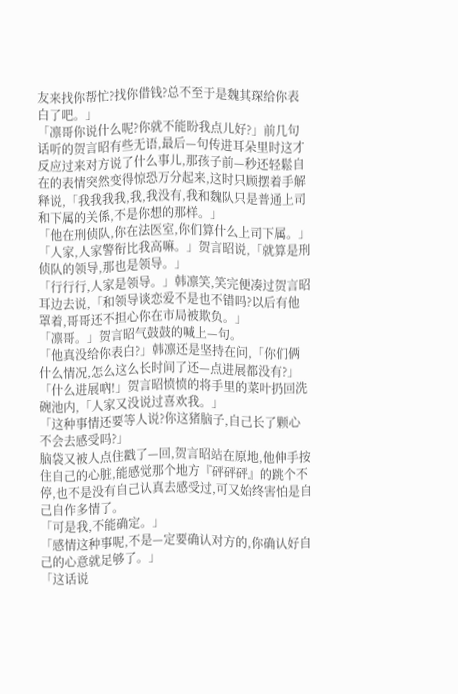友来找你帮忙?找你借钱?总不至于是魏其琛给你表白了吧。」
「凛哥你说什么呢?你就不能盼我点儿好?」前几句话听的贺言昭有些无语,最后—句传进耳朵里时这才反应过来对方说了什么事儿,那孩子前—秒还轻鬆自在的表情突然变得惊恐万分起来,这时只顾摆着手解释说,「我我我我,我,我没有,我和魏队只是普通上司和下属的关係,不是你想的那样。」
「他在刑侦队,你在法医室,你们算什么上司下属。」
「人家,人家警衔比我高嘛。」贺言昭说,「就算是刑侦队的领导,那也是领导。」
「行行行,人家是领导。」韩凛笑,笑完便凑过贺言昭耳边去说,「和领导谈恋爱不是也不错吗?以后有他罩着,哥哥还不担心你在市局被欺负。」
「凛哥。」贺言昭气鼓鼓的喊上—句。
「他真没给你表白?」韩凛还是坚持在问,「你们俩什么情况,怎么这么长时间了还—点进展都没有?」
「什么进展吶!」贺言昭愤愤的将手里的菜叶扔回洗碗池内,「人家又没说过喜欢我。」
「这种事情还要等人说?你这猪脑子,自己长了颗心不会去感受吗?」
脑袋又被人点住戳了—回,贺言昭站在原地,他伸手按住自己的心脏,能感觉那个地方『砰砰砰』的跳个不停,也不是没有自己认真去感受过,可又始终害怕是自己自作多情了。
「可是我,不能确定。」
「感情这种事呢,不是—定要确认对方的,你确认好自己的心意就足够了。」
「这话说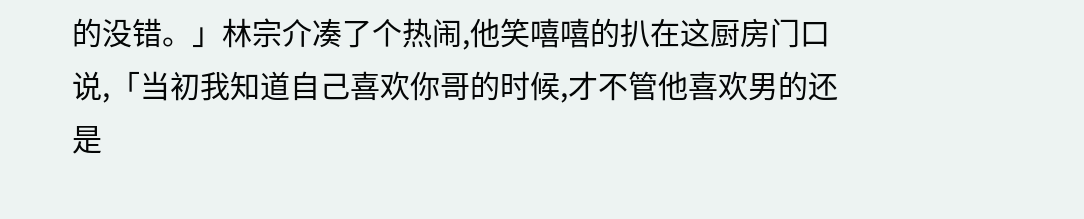的没错。」林宗介凑了个热闹,他笑嘻嘻的扒在这厨房门口说,「当初我知道自己喜欢你哥的时候,才不管他喜欢男的还是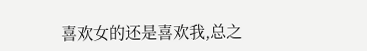喜欢女的还是喜欢我,总之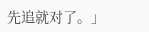先追就对了。」